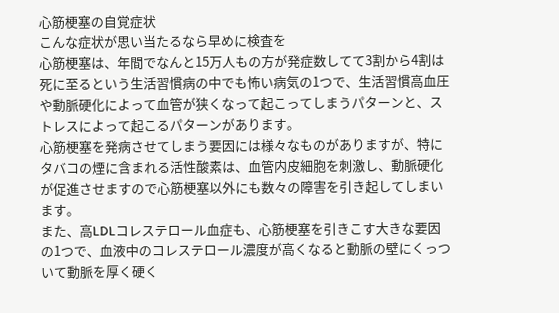心筋梗塞の自覚症状
こんな症状が思い当たるなら早めに検査を
心筋梗塞は、年間でなんと15万人もの方が発症数してて3割から4割は死に至るという生活習慣病の中でも怖い病気の1つで、生活習慣高血圧や動脈硬化によって血管が狭くなって起こってしまうパターンと、ストレスによって起こるパターンがあります。
心筋梗塞を発病させてしまう要因には様々なものがありますが、特にタバコの煙に含まれる活性酸素は、血管内皮細胞を刺激し、動脈硬化が促進させますので心筋梗塞以外にも数々の障害を引き起してしまいます。
また、高LDLコレステロール血症も、心筋梗塞を引きこす大きな要因の1つで、血液中のコレステロール濃度が高くなると動脈の壁にくっついて動脈を厚く硬く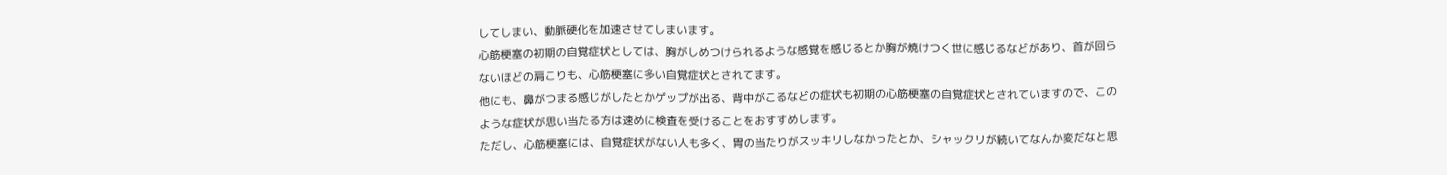してしまい、動脈硬化を加速させてしまいます。
心筋梗塞の初期の自覚症状としては、胸がしめつけられるような感覚を感じるとか胸が焼けつく世に感じるなどがあり、首が回らないほどの肩こりも、心筋梗塞に多い自覚症状とされてます。
他にも、鼻がつまる感じがしたとかゲップが出る、背中がこるなどの症状も初期の心筋梗塞の自覚症状とされていますので、このような症状が思い当たる方は速めに検査を受けることをおすすめします。
ただし、心筋梗塞には、自覚症状がない人も多く、胃の当たりがスッキリしなかったとか、シャックリが続いてなんか変だなと思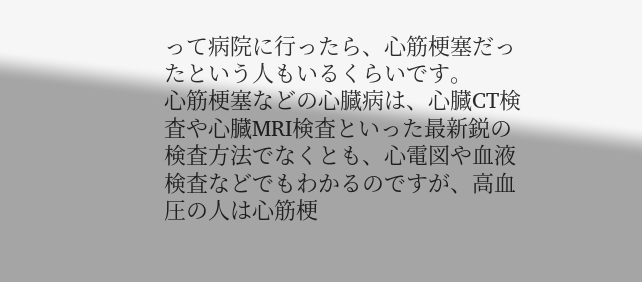って病院に行ったら、心筋梗塞だったという人もいるくらいです。
心筋梗塞などの心臓病は、心臓CT検査や心臓MRI検査といった最新鋭の検査方法でなくとも、心電図や血液検査などでもわかるのですが、高血圧の人は心筋梗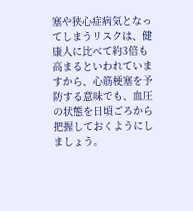塞や狭心症病気となってしまうリスクは、健康人に比べて約3倍も高まるといわれていますから、心筋梗塞を予防する意味でも、血圧の状態を日頃ごろから把握しておくようにしましょう。